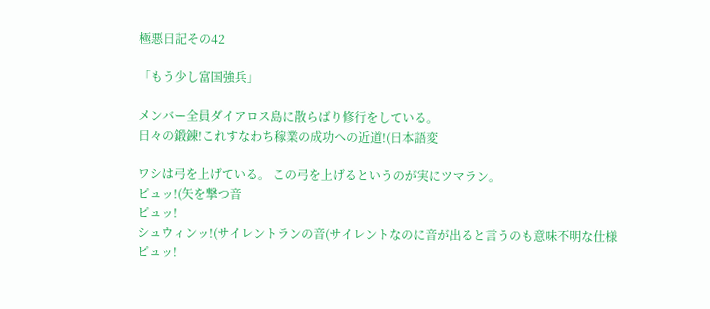極悪日記その42

「もう少し富国強兵」

メンバー全員ダイアロス島に散らばり修行をしている。
日々の鍛錬!これすなわち稼業の成功への近道!(日本語変

ワシは弓を上げている。 この弓を上げるというのが実にツマラン。
ピュッ!(矢を撃つ音
ピュッ!
シュウィンッ!(サイレントランの音(サイレントなのに音が出ると言うのも意味不明な仕様
ピュッ!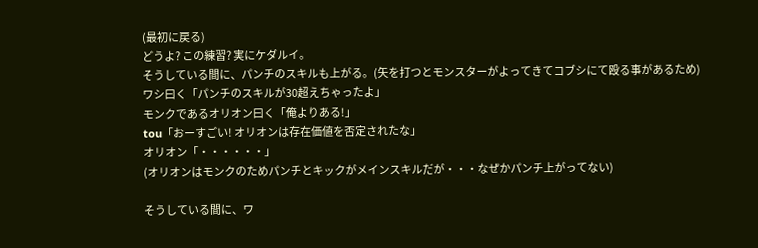(最初に戻る)
どうよ? この練習? 実にケダルイ。
そうしている間に、パンチのスキルも上がる。(矢を打つとモンスターがよってきてコブシにて殴る事があるため)
ワシ曰く「パンチのスキルが30超えちゃったよ」
モンクであるオリオン曰く「俺よりある!」
tou「おーすごい! オリオンは存在価値を否定されたな」
オリオン「・・・・・・」
(オリオンはモンクのためパンチとキックがメインスキルだが・・・なぜかパンチ上がってない)

そうしている間に、ワ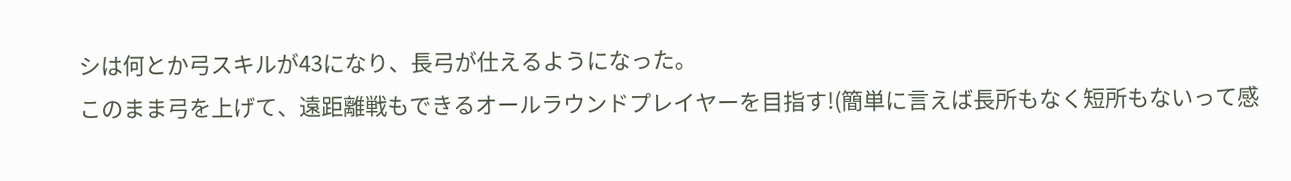シは何とか弓スキルが43になり、長弓が仕えるようになった。
このまま弓を上げて、遠距離戦もできるオールラウンドプレイヤーを目指す!(簡単に言えば長所もなく短所もないって感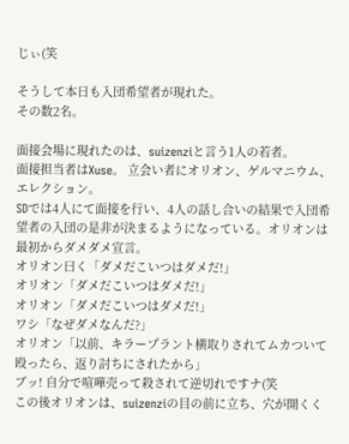じぃ(笑

そうして本日も入団希望者が現れた。
その数2名。

面接会場に現れたのは、suizenziと言う1人の若者。
面接担当者はXuse。 立会い者にオリオン、ゲルマニウム、エレクション。
SDでは4人にて面接を行い、4人の話し合いの結果で入団希望者の入団の是非が決まるようになっている。オリオンは最初からダメダメ宣言。
オリオン曰く「ダメだこいつはダメだ!」
オリオン「ダメだこいつはダメだ!」
オリオン「ダメだこいつはダメだ!」
ワシ「なぜダメなんだ?」
オリオン「以前、キラープラント横取りされてムカついて殴ったら、返り討ちにされたから」
ブッ! 自分で喧嘩売って殺されて逆切れですナ(笑
この後オリオンは、suizenziの目の前に立ち、穴が開くく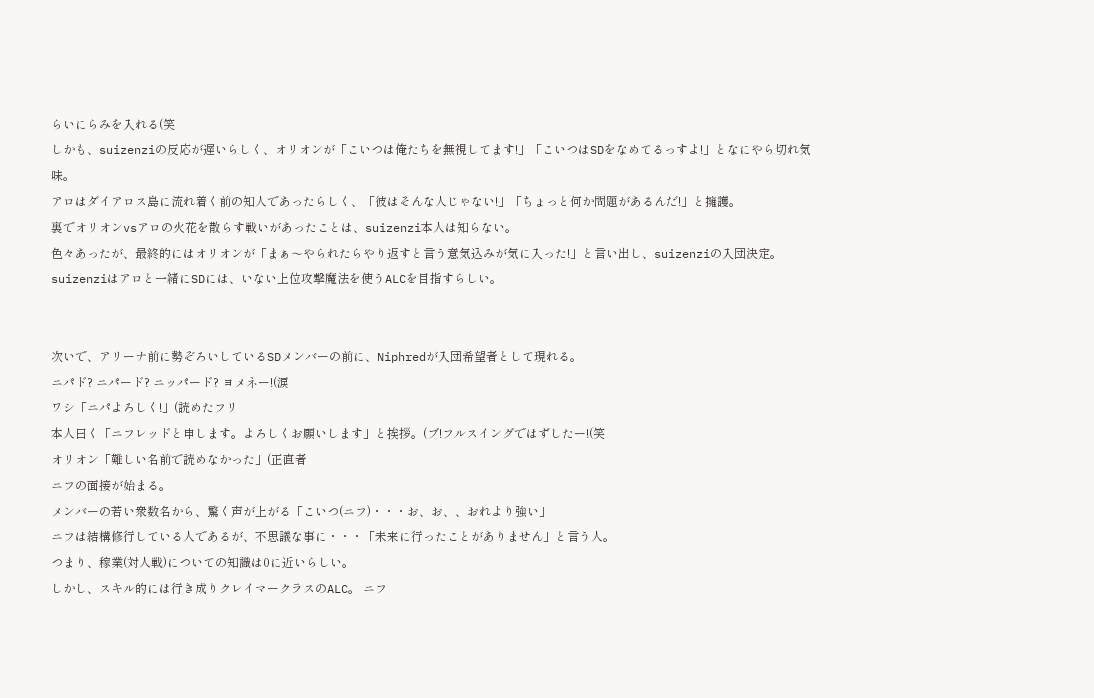らいにらみを入れる(笑
しかも、suizenziの反応が遅いらしく、オリオンが「こいつは俺たちを無視してます!」「こいつはSDをなめてるっすよ!」となにやら切れ気味。
アロはダイアロス島に流れ着く前の知人であったらしく、「彼はそんな人じゃない!」「ちょっと何か問題があるんだ!」と擁護。
裏でオリオンvsアロの火花を散らす戦いがあったことは、suizenzi本人は知らない。
色々あったが、最終的にはオリオンが「まぁ〜やられたらやり返すと言う意気込みが気に入った!」と言い出し、suizenziの入団決定。suizenziはアロと一緒にSDには、いない上位攻撃魔法を使うALCを目指すらしい。


次いで、アリーナ前に勢ぞろいしているSDメンバーの前に、Niphredが入団希望者として現れる。
ニパド? ニパード? ニッパード? ヨメネー!(涙
ワシ「ニパよろしく!」(読めたフリ
本人曰く「ニフレッドと申します。よろしくお願いします」と挨拶。(ブ!フルスイングではずしたー!(笑
オリオン「難しい名前で読めなかった」(正直者
ニフの面接が始まる。
メンバーの若い衆数名から、驚く声が上がる「こいつ(ニフ)・・・お、お、、おれより強い」
ニフは結構修行している人であるが、不思議な事に・・・「未来に行ったことがありません」と言う人。
つまり、稼業(対人戦)についての知識は0に近いらしい。
しかし、スキル的には行き成りクレイマークラスのALC。 ニフ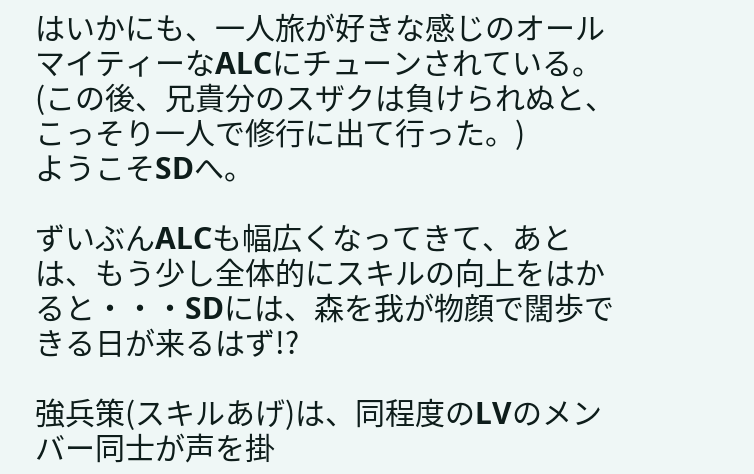はいかにも、一人旅が好きな感じのオールマイティーなALCにチューンされている。(この後、兄貴分のスザクは負けられぬと、こっそり一人で修行に出て行った。)
ようこそSDへ。

ずいぶんALCも幅広くなってきて、あとは、もう少し全体的にスキルの向上をはかると・・・SDには、森を我が物顔で闊歩できる日が来るはず!?

強兵策(スキルあげ)は、同程度のLVのメンバー同士が声を掛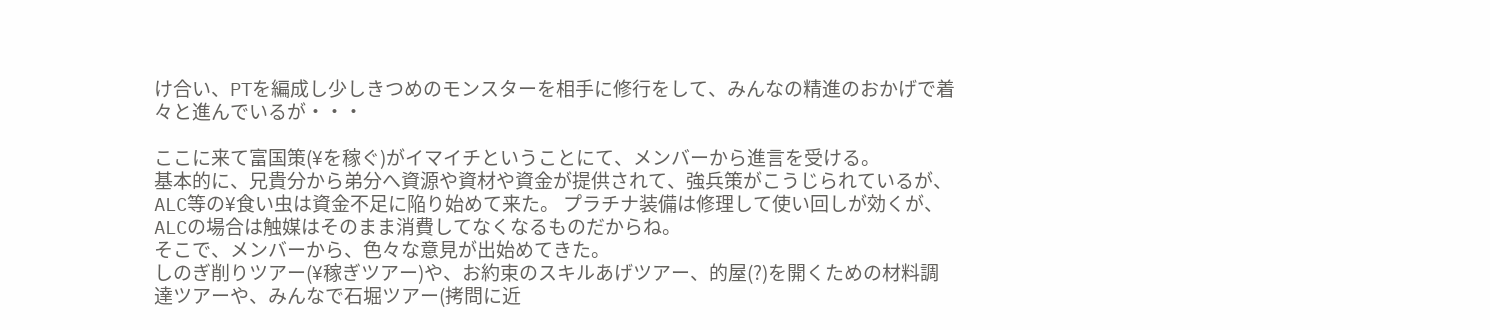け合い、PTを編成し少しきつめのモンスターを相手に修行をして、みんなの精進のおかげで着々と進んでいるが・・・

ここに来て富国策(¥を稼ぐ)がイマイチということにて、メンバーから進言を受ける。
基本的に、兄貴分から弟分へ資源や資材や資金が提供されて、強兵策がこうじられているが、ALC等の¥食い虫は資金不足に陥り始めて来た。 プラチナ装備は修理して使い回しが効くが、ALCの場合は触媒はそのまま消費してなくなるものだからね。
そこで、メンバーから、色々な意見が出始めてきた。
しのぎ削りツアー(¥稼ぎツアー)や、お約束のスキルあげツアー、的屋(?)を開くための材料調達ツアーや、みんなで石堀ツアー(拷問に近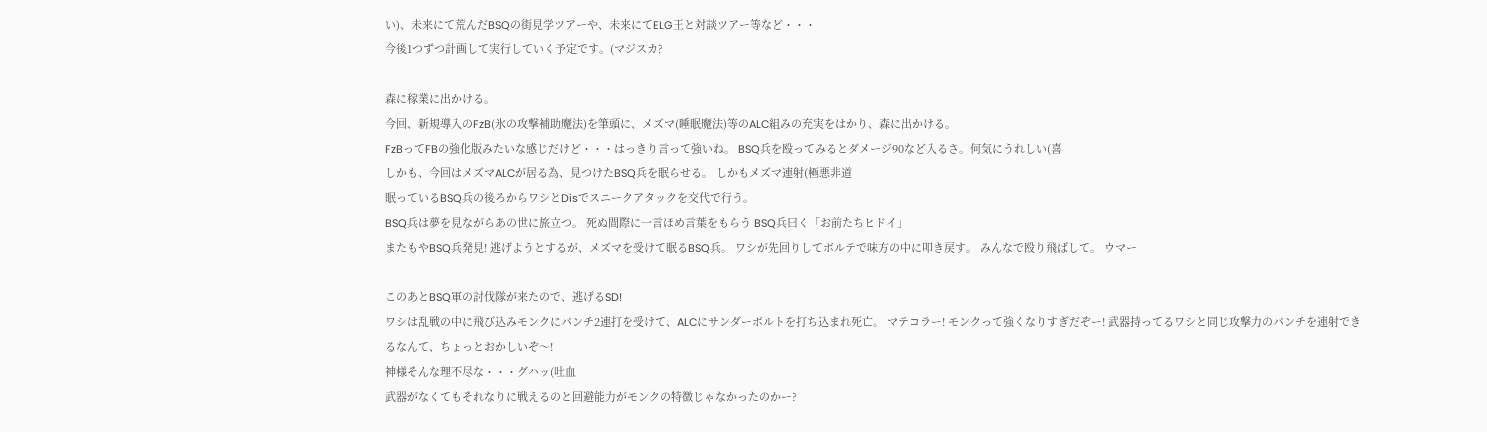い)、未来にて荒んだBSQの街見学ツアーや、未来にてELG王と対談ツアー等など・・・
今後1つずつ計画して実行していく予定です。(マジスカ?

森に稼業に出かける。
今回、新規導入のFzB(氷の攻撃補助魔法)を筆頭に、メズマ(睡眠魔法)等のALC組みの充実をはかり、森に出かける。
FzBってFBの強化版みたいな感じだけど・・・はっきり言って強いね。 BSQ兵を殴ってみるとダメージ90など入るさ。何気にうれしい(喜
しかも、今回はメズマALCが居る為、見つけたBSQ兵を眠らせる。 しかもメズマ連射(極悪非道
眠っているBSQ兵の後ろからワシとDisでスニークアタックを交代で行う。
BSQ兵は夢を見ながらあの世に旅立つ。 死ぬ間際に一言ほめ言葉をもらう BSQ兵曰く「お前たちヒドイ」
またもやBSQ兵発見! 逃げようとするが、メズマを受けて眠るBSQ兵。 ワシが先回りしてボルテで味方の中に叩き戻す。 みんなで殴り飛ばして。 ウマー

このあとBSQ軍の討伐隊が来たので、逃げるSD!
ワシは乱戦の中に飛び込みモンクにパンチ2連打を受けて、ALCにサンダーボルトを打ち込まれ死亡。 マテコラー! モンクって強くなりすぎだぞー! 武器持ってるワシと同じ攻撃力のパンチを連射できるなんて、ちょっとおかしいぞ〜!
神様そんな理不尽な・・・グハッ(吐血
武器がなくてもそれなりに戦えるのと回避能力がモンクの特徴じゃなかったのかー?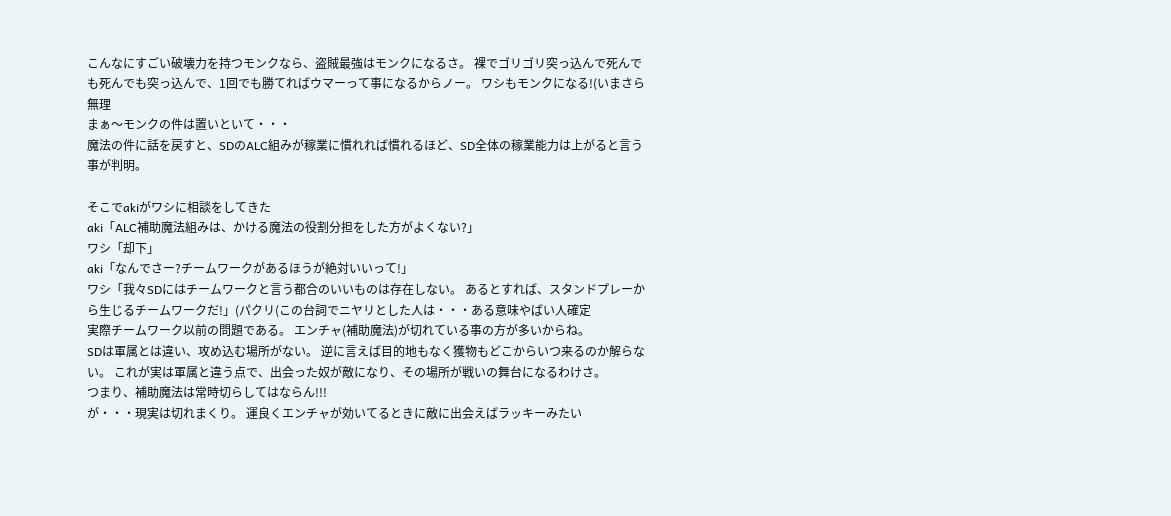こんなにすごい破壊力を持つモンクなら、盗賊最強はモンクになるさ。 裸でゴリゴリ突っ込んで死んでも死んでも突っ込んで、1回でも勝てればウマーって事になるからノー。 ワシもモンクになる!(いまさら無理
まぁ〜モンクの件は置いといて・・・
魔法の件に話を戻すと、SDのALC組みが稼業に慣れれば慣れるほど、SD全体の稼業能力は上がると言う事が判明。

そこでakiがワシに相談をしてきた
aki「ALC補助魔法組みは、かける魔法の役割分担をした方がよくない?」
ワシ「却下」
aki「なんでさー?チームワークがあるほうが絶対いいって!」
ワシ「我々SDにはチームワークと言う都合のいいものは存在しない。 あるとすれば、スタンドプレーから生じるチームワークだ!」(パクリ(この台詞でニヤリとした人は・・・ある意味やばい人確定
実際チームワーク以前の問題である。 エンチャ(補助魔法)が切れている事の方が多いからね。
SDは軍属とは違い、攻め込む場所がない。 逆に言えば目的地もなく獲物もどこからいつ来るのか解らない。 これが実は軍属と違う点で、出会った奴が敵になり、その場所が戦いの舞台になるわけさ。
つまり、補助魔法は常時切らしてはならん!!!
が・・・現実は切れまくり。 運良くエンチャが効いてるときに敵に出会えばラッキーみたい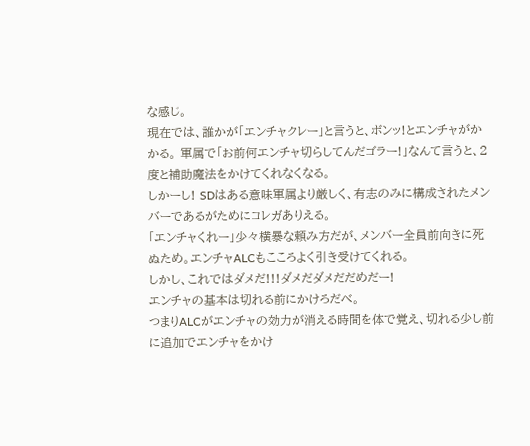な感じ。
現在では、誰かが「エンチャクレー」と言うと、ボンッ!とエンチャがかかる。 軍属で「お前何エンチャ切らしてんだゴラー!」なんて言うと、2度と補助魔法をかけてくれなくなる。
しかーし! SDはある意味軍属より厳しく、有志のみに構成されたメンバーであるがためにコレガありえる。
「エンチャくれー」少々横暴な頼み方だが、メンバー全員前向きに死ぬため。エンチャALCもこころよく引き受けてくれる。
しかし、これではダメだ!!!ダメだダメだだめだー!
エンチャの基本は切れる前にかけろだべ。
つまりALCがエンチャの効力が消える時間を体で覚え、切れる少し前に追加でエンチャをかけ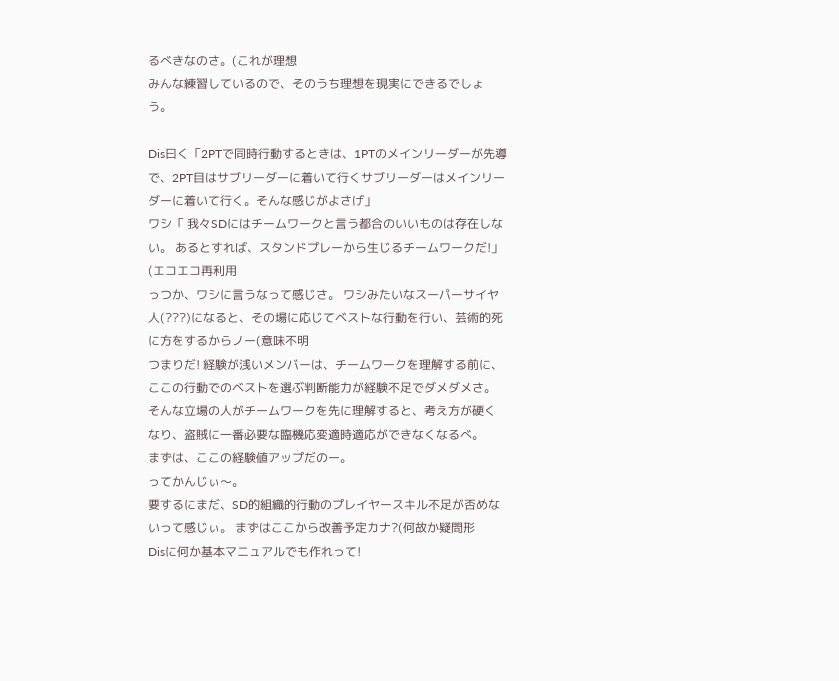るべきなのさ。(これが理想
みんな練習しているので、そのうち理想を現実にできるでしょう。

Dis曰く「2PTで同時行動するときは、1PTのメインリーダーが先導で、2PT目はサブリーダーに着いて行くサブリーダーはメインリーダーに着いて行く。そんな感じがよさげ」
ワシ「 我々SDにはチームワークと言う都合のいいものは存在しない。 あるとすれば、スタンドプレーから生じるチームワークだ!」(エコエコ再利用
っつか、ワシに言うなって感じさ。 ワシみたいなスーパーサイヤ人(???)になると、その場に応じてベストな行動を行い、芸術的死に方をするからノー(意味不明
つまりだ! 経験が浅いメンバーは、チームワークを理解する前に、ここの行動でのベストを選ぶ判断能力が経験不足でダメダメさ。 そんな立場の人がチームワークを先に理解すると、考え方が硬くなり、盗賊に一番必要な臨機応変適時適応ができなくなるべ。
まずは、ここの経験値アップだのー。
ってかんじぃ〜。
要するにまだ、SD的組織的行動のプレイヤースキル不足が否めないって感じぃ。 まずはここから改善予定カナ?(何故か疑問形
Disに何か基本マニュアルでも作れって!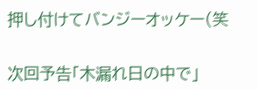押し付けてバンジーオッケー(笑


次回予告「木漏れ日の中で」